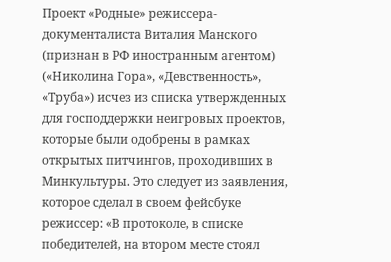Проект «Родные» режиссера-документалиста Виталия Манского (признан в РФ иностранным агентом) («Николина Гора», «Девственность», «Труба») исчез из списка утвержденных для господдержки неигровых проектов, которые были одобрены в рамках открытых питчингов, проходивших в Минкультуры. Это следует из заявления, которое сделал в своем фейсбуке режиссер: «В протоколе, в списке победителей, на втором месте стоял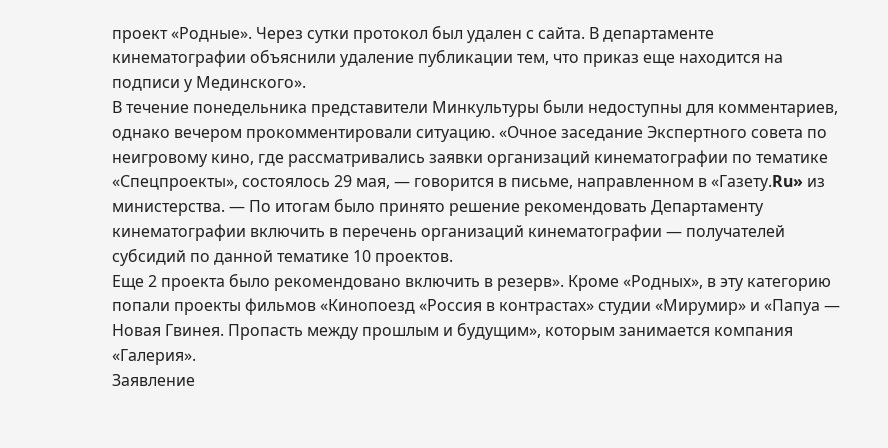проект «Родные». Через сутки протокол был удален с сайта. В департаменте кинематографии объяснили удаление публикации тем, что приказ еще находится на подписи у Мединского».
В течение понедельника представители Минкультуры были недоступны для комментариев, однако вечером прокомментировали ситуацию. «Очное заседание Экспертного совета по неигровому кино, где рассматривались заявки организаций кинематографии по тематике «Спецпроекты», состоялось 29 мая, — говорится в письме, направленном в «Газету.Ru» из министерства. — По итогам было принято решение рекомендовать Департаменту кинематографии включить в перечень организаций кинематографии — получателей субсидий по данной тематике 10 проектов.
Еще 2 проекта было рекомендовано включить в резерв». Кроме «Родных», в эту категорию попали проекты фильмов «Кинопоезд «Россия в контрастах» студии «Мирумир» и «Папуа — Новая Гвинея. Пропасть между прошлым и будущим», которым занимается компания «Галерия».
Заявление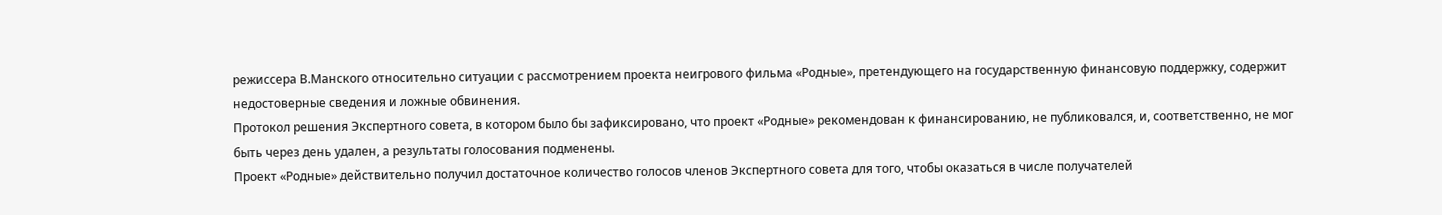режиссера В.Манского относительно ситуации с рассмотрением проекта неигрового фильма «Родные», претендующего на государственную финансовую поддержку, содержит недостоверные сведения и ложные обвинения.
Протокол решения Экспертного совета, в котором было бы зафиксировано, что проект «Родные» рекомендован к финансированию, не публиковался, и, соответственно, не мог быть через день удален, а результаты голосования подменены.
Проект «Родные» действительно получил достаточное количество голосов членов Экспертного совета для того, чтобы оказаться в числе получателей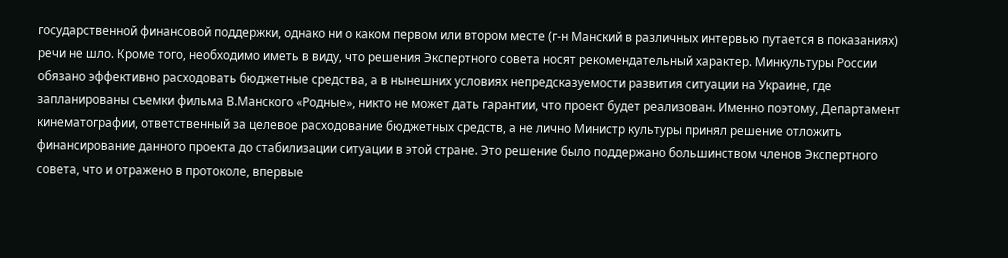государственной финансовой поддержки, однако ни о каком первом или втором месте (г-н Манский в различных интервью путается в показаниях) речи не шло. Кроме того, необходимо иметь в виду, что решения Экспертного совета носят рекомендательный характер. Минкультуры России обязано эффективно расходовать бюджетные средства, а в нынешних условиях непредсказуемости развития ситуации на Украине, где запланированы съемки фильма В.Манского «Родные», никто не может дать гарантии, что проект будет реализован. Именно поэтому, Департамент кинематографии, ответственный за целевое расходование бюджетных средств, а не лично Министр культуры принял решение отложить финансирование данного проекта до стабилизации ситуации в этой стране. Это решение было поддержано большинством членов Экспертного совета, что и отражено в протоколе, впервые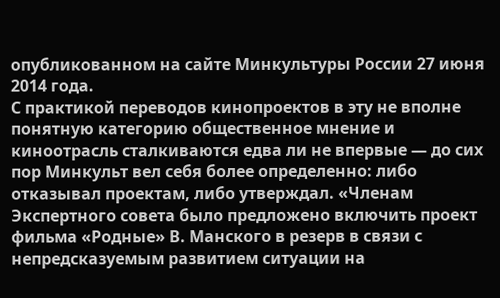опубликованном на сайте Минкультуры России 27 июня 2014 года.
С практикой переводов кинопроектов в эту не вполне понятную категорию общественное мнение и киноотрасль сталкиваются едва ли не впервые — до сих пор Минкульт вел себя более определенно: либо отказывал проектам, либо утверждал. «Членам Экспертного совета было предложено включить проект фильма «Родные» В. Манского в резерв в связи с непредсказуемым развитием ситуации на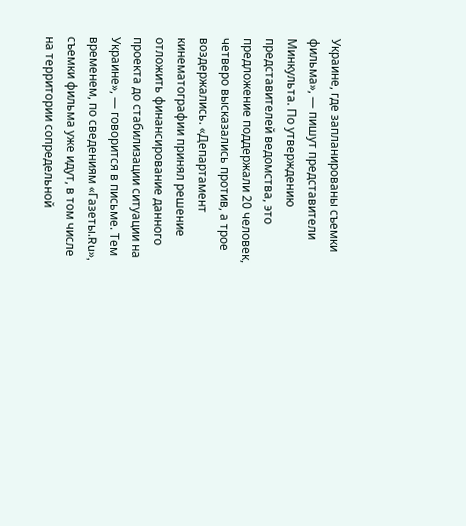Украине, где запланированы съемки фильма», — пишут представители Минкульта. По утверждению представителей ведомства, это предложение поддержали 20 человек, четверо высказались против, а трое воздержались. «Департамент кинематографии принял решение отложить финансирование данного проекта до стабилизации ситуации на Украине», — говорится в письме. Тем временем, по сведениям «Газеты.Ru», съемки фильма уже идут, в том числе на территории сопредельной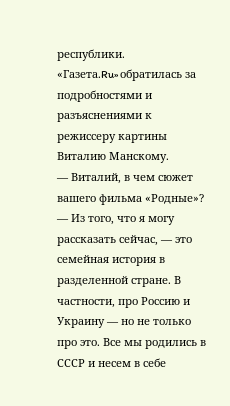республики.
«Газета.Ru» обратилась за подробностями и разъяснениями к режиссеру картины Виталию Манскому.
— Виталий, в чем сюжет вашего фильма «Родные»?
— Из того, что я могу рассказать сейчас, — это семейная история в разделенной стране. В частности, про Россию и Украину — но не только про это. Все мы родились в СССР и несем в себе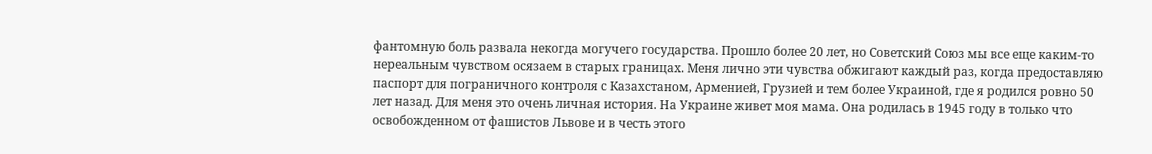фантомную боль развала некогда могучего государства. Прошло более 20 лет, но Советский Союз мы все еще каким-то нереальным чувством осязаем в старых границах. Меня лично эти чувства обжигают каждый раз, когда предоставляю паспорт для пограничного контроля с Казахстаном, Арменией, Грузией и тем более Украиной, где я родился ровно 50 лет назад. Для меня это очень личная история. На Украине живет моя мама. Она родилась в 1945 году в только что освобожденном от фашистов Львове и в честь этого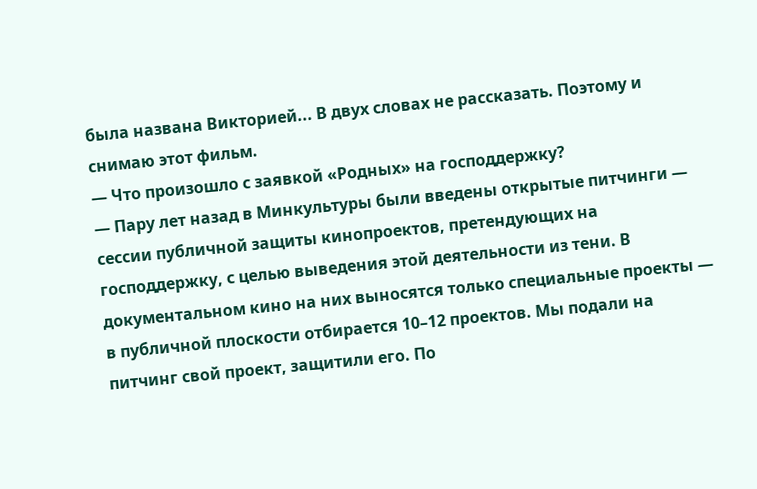была названа Викторией... В двух словах не рассказать. Поэтому и снимаю этот фильм.
— Что произошло с заявкой «Родных» на господдержку?
— Пару лет назад в Минкультуры были введены открытые питчинги — сессии публичной защиты кинопроектов, претендующих на господдержку, с целью выведения этой деятельности из тени. В документальном кино на них выносятся только специальные проекты — в публичной плоскости отбирается 10–12 проектов. Мы подали на питчинг свой проект, защитили его. По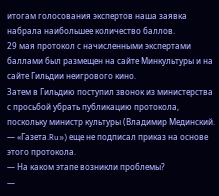итогам голосования экспертов наша заявка набрала наибольшее количество баллов.
29 мая протокол с начисленными экспертами баллами был размещен на сайте Минкультуры и на сайте Гильдии неигрового кино.
Затем в Гильдию поступил звонок из министерства с просьбой убрать публикацию протокола, поскольку министр культуры (Владимир Мединский. — «Газета.Ru») еще не подписал приказ на основе этого протокола.
— На каком этапе возникли проблемы?
—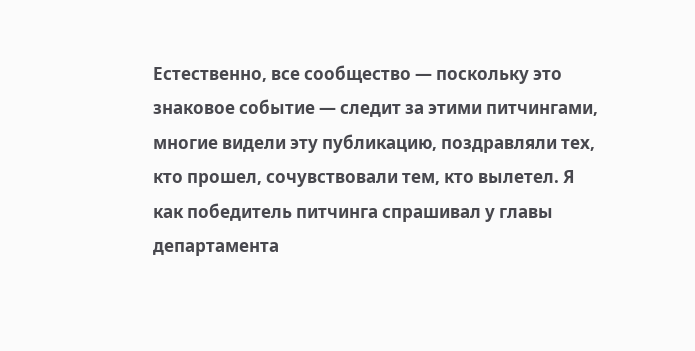Естественно, все сообщество — поскольку это знаковое событие — следит за этими питчингами, многие видели эту публикацию, поздравляли тех, кто прошел, сочувствовали тем, кто вылетел. Я как победитель питчинга спрашивал у главы департамента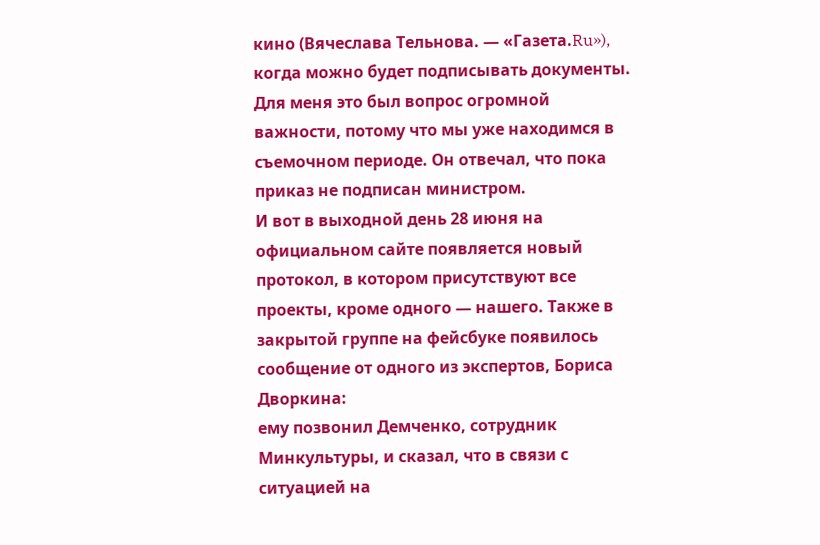кино (Вячеслава Тельнова. — «Газета.Ru»), когда можно будет подписывать документы. Для меня это был вопрос огромной важности, потому что мы уже находимся в съемочном периоде. Он отвечал, что пока приказ не подписан министром.
И вот в выходной день 28 июня на официальном сайте появляется новый протокол, в котором присутствуют все проекты, кроме одного — нашего. Также в закрытой группе на фейсбуке появилось сообщение от одного из экспертов, Бориса Дворкина:
ему позвонил Демченко, сотрудник Минкультуры, и сказал, что в связи с ситуацией на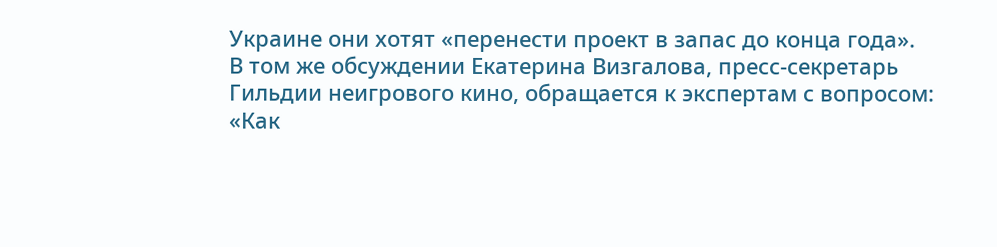Украине они хотят «перенести проект в запас до конца года».
В том же обсуждении Екатерина Визгалова, пресс-секретарь Гильдии неигрового кино, обращается к экспертам с вопросом:
«Как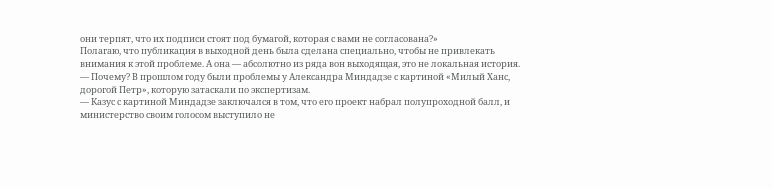они терпят, что их подписи стоят под бумагой, которая с вами не согласована?»
Полагаю, что публикация в выходной день была сделана специально, чтобы не привлекать внимания к этой проблеме. А она — абсолютно из ряда вон выходящая, это не локальная история.
— Почему? В прошлом году были проблемы у Александра Миндадзе с картиной «Милый Ханс, дорогой Петр», которую затаскали по экспертизам.
— Казус с картиной Миндадзе заключался в том, что его проект набрал полупроходной балл, и министерство своим голосом выступило не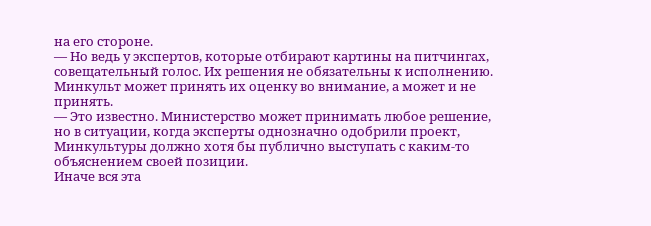на его стороне.
— Но ведь у экспертов, которые отбирают картины на питчингах, совещательный голос. Их решения не обязательны к исполнению. Минкульт может принять их оценку во внимание, а может и не принять.
— Это известно. Министерство может принимать любое решение, но в ситуации, когда эксперты однозначно одобрили проект, Минкультуры должно хотя бы публично выступать с каким-то объяснением своей позиции.
Иначе вся эта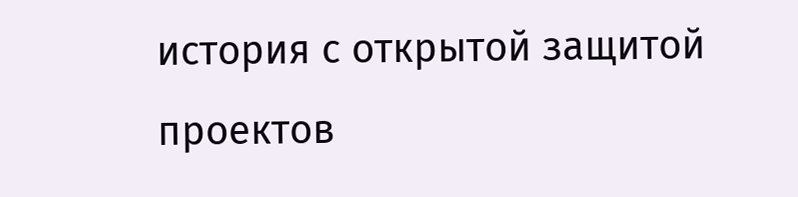история с открытой защитой проектов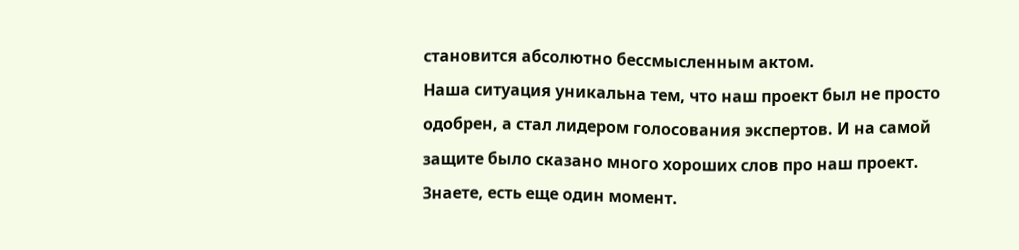становится абсолютно бессмысленным актом.
Наша ситуация уникальна тем, что наш проект был не просто одобрен, а стал лидером голосования экспертов. И на самой защите было сказано много хороших слов про наш проект.
Знаете, есть еще один момент.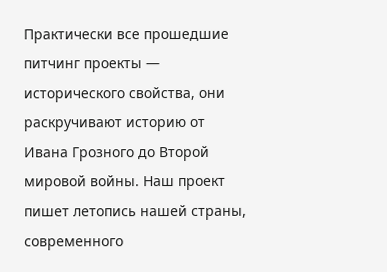Практически все прошедшие питчинг проекты — исторического свойства, они раскручивают историю от Ивана Грозного до Второй мировой войны. Наш проект пишет летопись нашей страны, современного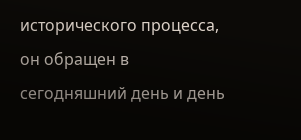исторического процесса, он обращен в сегодняшний день и день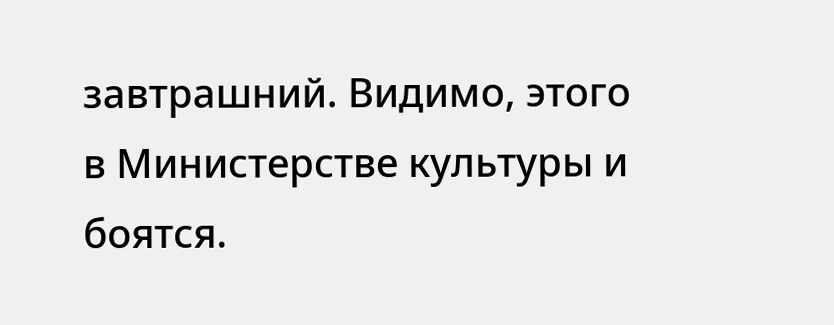завтрашний. Видимо, этого в Министерстве культуры и боятся.